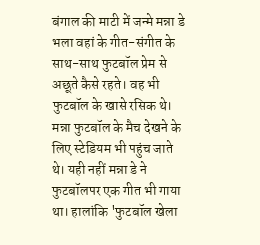बंगाल की माटी में जन्मे मन्ना डे भला वहां के गीत-संगीत के साथ-साथ फुटबॉल प्रेम से अछूते कैसे रहते। वह भी फुटबॉल के खासे रसिक थे।
मन्ना फुटबॉल के मैच देखने के लिए स्टेडियम भी पहुंच जाते थे। यही नहीं मन्ना डे ने फुटबॉलपर एक गीत भी गाया था। हालांकि 'फुटबॉल खेला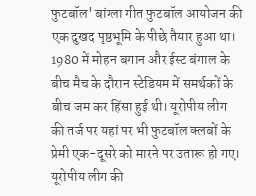फुटबॉल' बांग्ला गीत फुटबॉल आयोजन की एक दुखद पृष्ठभूमि के पीछे तैयार हुआ था।
1980 में मोहन बगान और ईस्ट बंगाल के बीच मैच के दौरान स्टेडियम में समर्थकों के बीच जम कर हिंसा हुई थी। यूरोपीय लीग की तर्ज पर यहां पर भी फुटबॉल क्लबों के प्रेमी एक-दूसरे को मारने पर उतारू हो गए।
यूरोपीय लीग की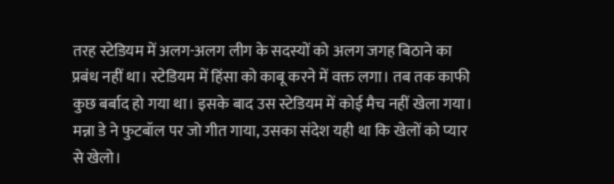तरह स्टेडियम में अलग-अलग लीग के सदस्यों को अलग जगह बिठाने का प्रबंध नहीं था। स्टेडियम में हिंसा को काबू करने में वक्त लगा। तब तक काफी कुछ बर्बाद हो गया था। इसके बाद उस स्टेडियम में कोई मैच नहीं खेला गया।
मन्ना डे ने फुटबॉल पर जो गीत गाया, उसका संदेश यही था कि खेलों को प्यार से खेलो।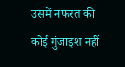उसमें नफरत की कोई गुंजाइश नहीं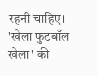रहनी चाहिए। 'खेला फुटबॉल खेला' की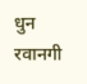धुन रवानगी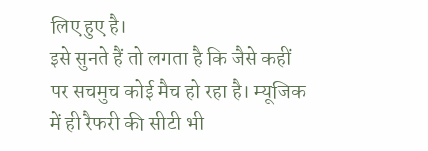लिए हुए है।
इसे सुनते हैं तो लगता है कि जैसे कहीं पर सचमुच कोई मैच हो रहा है। म्यूजिक में ही रैफरी की सीटी भी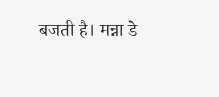बजती है। मन्ना डे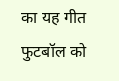का यह गीत फुटबॉल को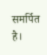समर्पित है।